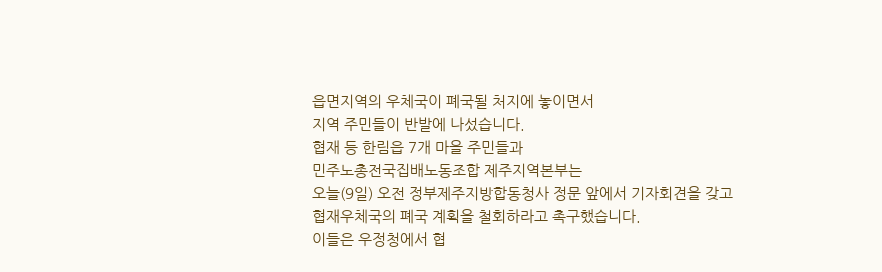읍면지역의 우체국이 폐국될 처지에 놓이면서
지역 주민들이 반발에 나섰습니다.
협재 등 한림읍 7개 마을 주민들과
민주노총전국집배노동조합 제주지역본부는
오늘(9일) 오전 정부제주지방합동청사 정문 앞에서 기자회견을 갖고
협재우체국의 폐국 계획을 철회하라고 촉구했습니다.
이들은 우정청에서 협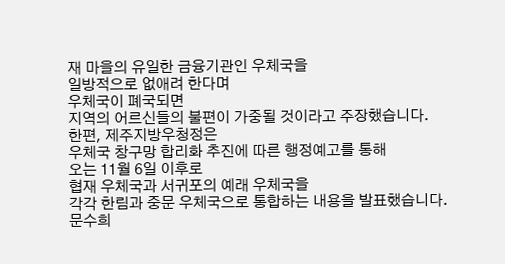재 마을의 유일한 금융기관인 우체국을
일방적으로 없애려 한다며
우체국이 폐국되면
지역의 어르신들의 불편이 가중될 것이라고 주장했습니다.
한편, 제주지방우청정은
우체국 창구망 합리화 추진에 따른 행정예고를 통해
오는 11월 6일 이후로
협재 우체국과 서귀포의 예래 우체국을
각각 한림과 중문 우체국으로 통합하는 내용을 발표했습니다.
문수희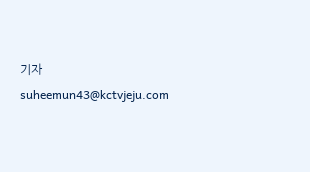기자
suheemun43@kctvjeju.com